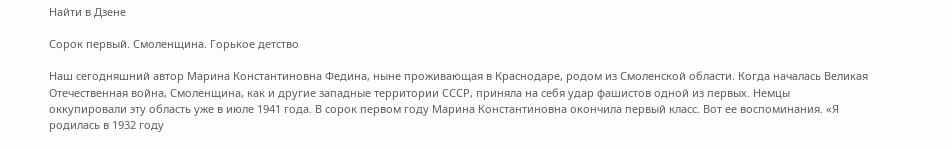Найти в Дзене

Сорок первый. Смоленщина. Горькое детство

Наш сегодняшний автор Марина Константиновна Федина, ныне проживающая в Краснодаре, родом из Смоленской области. Когда началась Великая Отечественная война, Смоленщина, как и другие западные территории СССР, приняла на себя удар фашистов одной из первых. Немцы оккупировали эту область уже в июле 1941 года. В сорок первом году Марина Константиновна окончила первый класс. Вот ее воспоминания. «Я родилась в 1932 году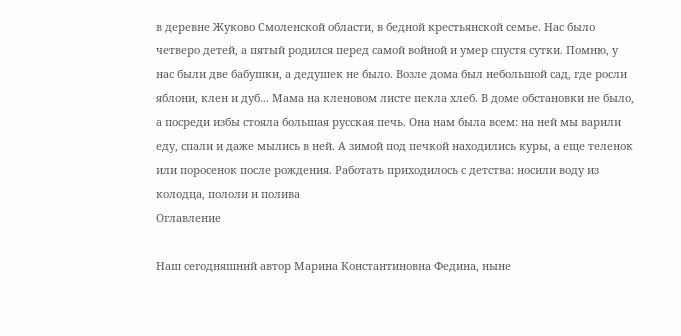в деревне Жуково Смоленской области, в бедной крестьянской семье. Нас было четверо детей, а пятый родился перед самой войной и умер спустя сутки. Помню, у нас были две бабушки, а дедушек не было. Возле дома был небольшой сад, где росли яблони, клен и дуб... Мама на кленовом листе пекла хлеб. В доме обстановки не было, а посреди избы стояла большая русская печь. Она нам была всем: на ней мы варили еду, спали и даже мылись в ней. А зимой под печкой находились куры, а еще теленок или поросенок после рождения. Работать приходилось с детства: носили воду из колодца, пололи и полива
Оглавление

Наш сегодняшний автор Марина Константиновна Федина, ныне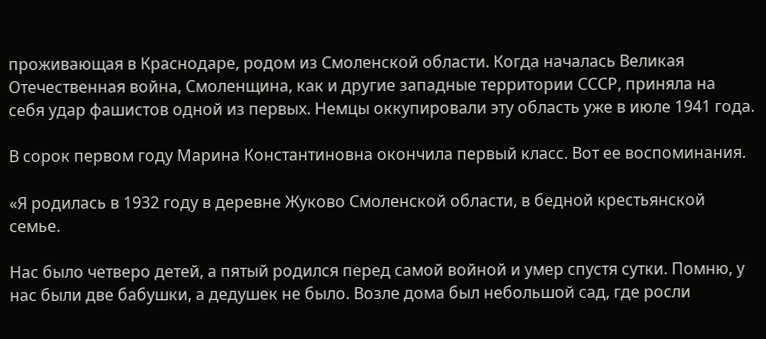проживающая в Краснодаре, родом из Смоленской области. Когда началась Великая Отечественная война, Смоленщина, как и другие западные территории СССР, приняла на себя удар фашистов одной из первых. Немцы оккупировали эту область уже в июле 1941 года.

В сорок первом году Марина Константиновна окончила первый класс. Вот ее воспоминания.

«Я родилась в 1932 году в деревне Жуково Смоленской области, в бедной крестьянской семье.

Нас было четверо детей, а пятый родился перед самой войной и умер спустя сутки. Помню, у нас были две бабушки, а дедушек не было. Возле дома был небольшой сад, где росли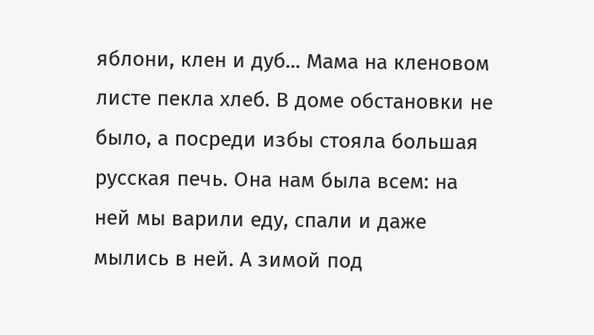яблони, клен и дуб... Мама на кленовом листе пекла хлеб. В доме обстановки не было, а посреди избы стояла большая русская печь. Она нам была всем: на ней мы варили еду, спали и даже мылись в ней. А зимой под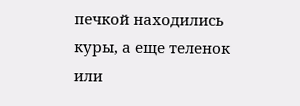печкой находились куры, а еще теленок или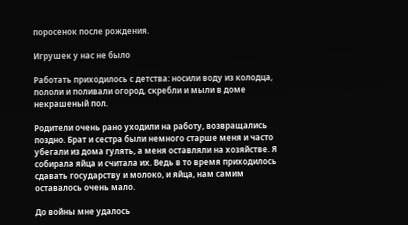поросенок после рождения.

Игрушек у нас не было

Работать приходилось с детства: носили воду из колодца, пололи и поливали огород, скребли и мыли в доме некрашеный пол.

Родители очень рано уходили на работу, возвращались поздно. Брат и сестра были немного старше меня и часто убегали из дома гулять, а меня оставляли на хозяйстве. Я собирала яйца и считала их. Ведь в то время приходилось сдавать государству и молоко, и яйца, нам самим оставалось очень мало.

До войны мне удалось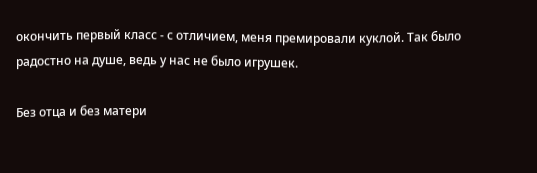окончить первый класс - с отличием, меня премировали куклой. Так было радостно на душе, ведь у нас не было игрушек.

Без отца и без матери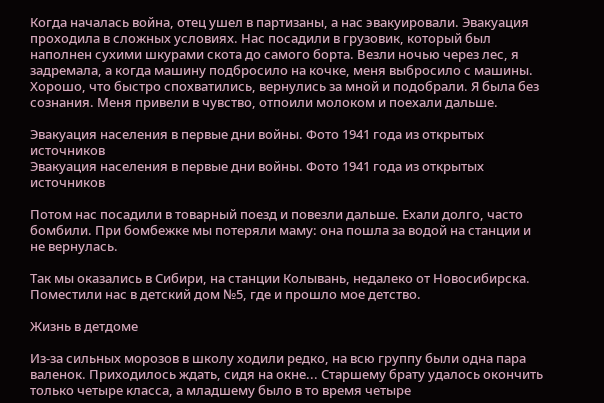Когда началась война, отец ушел в партизаны, а нас эвакуировали. Эвакуация проходила в сложных условиях. Нас посадили в грузовик, который был наполнен сухими шкурами скота до самого борта. Везли ночью через лес, я задремала, а когда машину подбросило на кочке, меня выбросило с машины. Хорошо, что быстро спохватились, вернулись за мной и подобрали. Я была без сознания. Меня привели в чувство, отпоили молоком и поехали дальше.

Эвакуация населения в первые дни войны. Фото 1941 года из открытых источников
Эвакуация населения в первые дни войны. Фото 1941 года из открытых источников

Потом нас посадили в товарный поезд и повезли дальше. Ехали долго, часто бомбили. При бомбежке мы потеряли маму: она пошла за водой на станции и не вернулась.

Так мы оказались в Сибири, на станции Колывань, недалеко от Новосибирска. Поместили нас в детский дом №5, где и прошло мое детство.

Жизнь в детдоме

Из-за сильных морозов в школу ходили редко, на всю группу были одна пара валенок. Приходилось ждать, сидя на окне... Старшему брату удалось окончить только четыре класса, а младшему было в то время четыре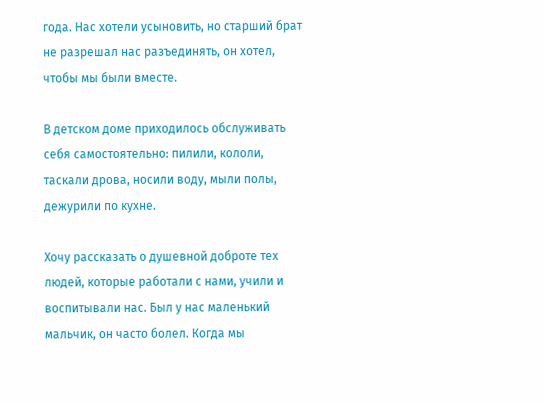года. Нас хотели усыновить, но старший брат не разрешал нас разъединять, он хотел, чтобы мы были вместе.

В детском доме приходилось обслуживать себя самостоятельно: пилили, кололи, таскали дрова, носили воду, мыли полы, дежурили по кухне.

Хочу рассказать о душевной доброте тех людей, которые работали с нами, учили и воспитывали нас. Был у нас маленький мальчик, он часто болел. Когда мы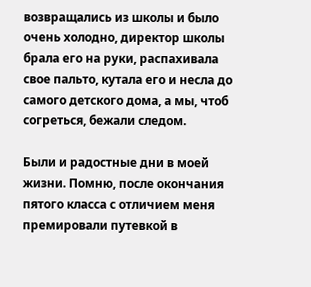возвращались из школы и было очень холодно, директор школы брала его на руки, распахивала свое пальто, кутала его и несла до самого детского дома, а мы, чтоб согреться, бежали следом.

Были и радостные дни в моей жизни. Помню, после окончания пятого класса с отличием меня премировали путевкой в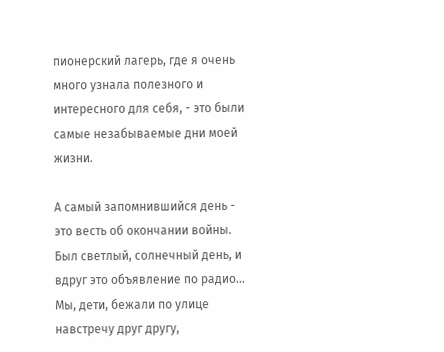пионерский лагерь, где я очень много узнала полезного и интересного для себя, - это были самые незабываемые дни моей жизни.

А самый запомнившийся день - это весть об окончании войны. Был светлый, солнечный день, и вдруг это объявление по радио... Мы, дети, бежали по улице навстречу друг другу,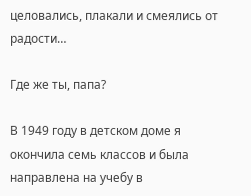целовались, плакали и смеялись от радости…

Где же ты, папа?

В 1949 году в детском доме я окончила семь классов и была направлена на учебу в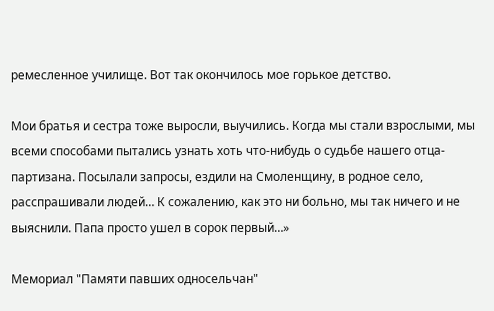ремесленное училище. Вот так окончилось мое горькое детство.

Мои братья и сестра тоже выросли, выучились. Когда мы стали взрослыми, мы всеми способами пытались узнать хоть что-нибудь о судьбе нашего отца-партизана. Посылали запросы, ездили на Смоленщину, в родное село, расспрашивали людей… К сожалению, как это ни больно, мы так ничего и не выяснили. Папа просто ушел в сорок первый…»

Мемориал "Памяти павших односельчан"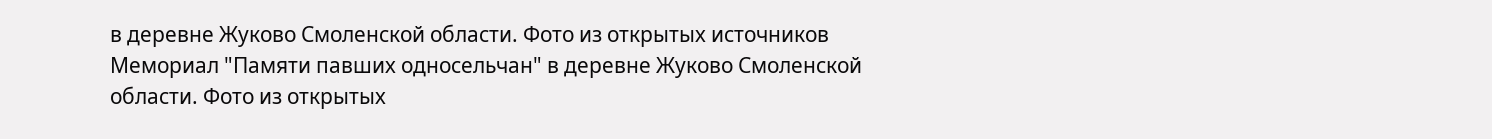в деревне Жуково Смоленской области. Фото из открытых источников
Мемориал "Памяти павших односельчан" в деревне Жуково Смоленской области. Фото из открытых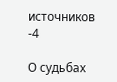источников
-4

О судьбах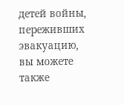детей войны, переживших эвакуацию, вы можете также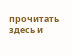прочитать здесь и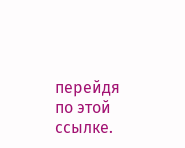перейдя по этой ссылке.